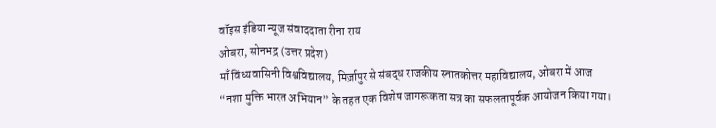वॉइस इंडिया न्यूज संवाददाता रीना राय
ओबरा, सोनभद्र (उत्तर प्रदेश)
माँ विंध्यवासिनी विश्वविद्यालय, मिर्ज़ापुर से संबद्ध राजकीय स्नातकोत्तर महाविद्यालय, ओबरा में आज “नशा मुक्ति भारत अभियान” के तहत एक विशेष जागरूकता सत्र का सफलतापूर्वक आयोजन किया गया।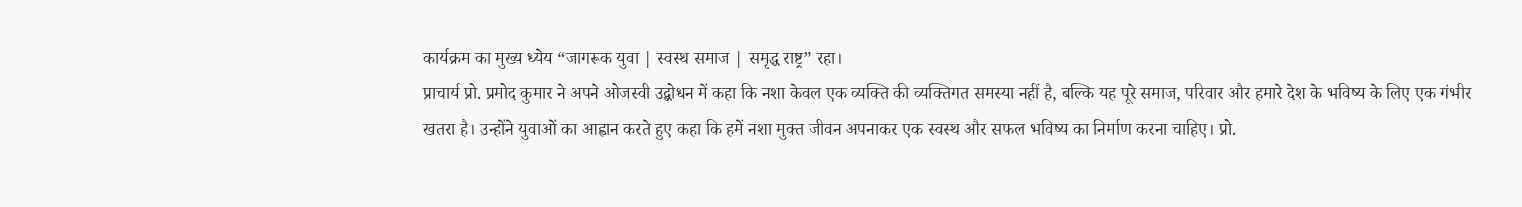कार्यक्रम का मुख्य ध्येय “जागरूक युवा | स्वस्थ समाज | समृद्ध राष्ट्र” रहा।
प्राचार्य प्रो. प्रमोद कुमार ने अपने ओजस्वी उद्बोधन में कहा कि नशा केवल एक व्यक्ति की व्यक्तिगत समस्या नहीं है, बल्कि यह पूरे समाज, परिवार और हमारे देश के भविष्य के लिए एक गंभीर खतरा है। उन्होंने युवाओं का आह्वान करते हुए कहा कि हमें नशा मुक्त जीवन अपनाकर एक स्वस्थ और सफल भविष्य का निर्माण करना चाहिए। प्रो.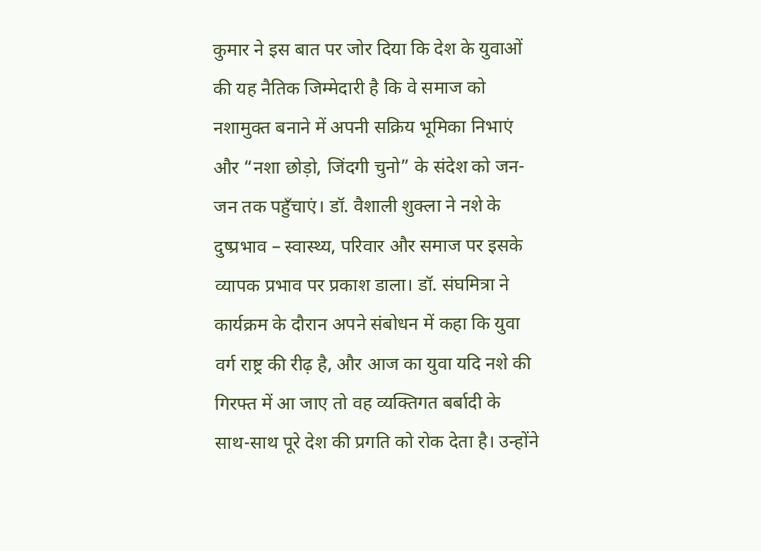कुमार ने इस बात पर जोर दिया कि देश के युवाओं की यह नैतिक जिम्मेदारी है कि वे समाज को नशामुक्त बनाने में अपनी सक्रिय भूमिका निभाएं और “नशा छोड़ो, जिंदगी चुनो” के संदेश को जन-जन तक पहुँचाएं। डॉ. वैशाली शुक्ला ने नशे के दुष्प्रभाव – स्वास्थ्य, परिवार और समाज पर इसके व्यापक प्रभाव पर प्रकाश डाला। डॉ. संघमित्रा ने कार्यक्रम के दौरान अपने संबोधन में कहा कि युवा वर्ग राष्ट्र की रीढ़ है, और आज का युवा यदि नशे की गिरफ्त में आ जाए तो वह व्यक्तिगत बर्बादी के साथ-साथ पूरे देश की प्रगति को रोक देता है। उन्होंने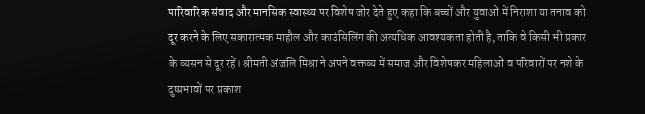पारिवारिक संवाद और मानसिक स्वास्थ्य पर विशेष जोर देते हुए कहा कि बच्चों और युवाओं में निराशा या तनाव को दूर करने के लिए सकारात्मक माहौल और काउंसिलिंग की अत्यधिक आवश्यकता होती है, ताकि वे किसी भी प्रकार के व्यसन से दूर रहें। श्रीमती अंजलि मिश्रा ने अपने वक्तव्य में समाज और विशेषकर महिलाओं व परिवारों पर नशे के दुष्प्रभावों पर प्रकाश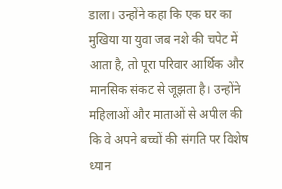डाला। उन्होंने कहा कि एक घर का मुखिया या युवा जब नशे की चपेट में आता है, तो पूरा परिवार आर्थिक और मानसिक संकट से जूझता है। उन्होंने महिलाओं और माताओं से अपील की कि वे अपने बच्चों की संगति पर विशेष ध्यान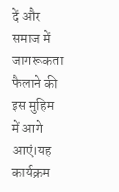दें और समाज में जागरूकता फैलाने की इस मुहिम में आगे आएं।यह कार्यक्रम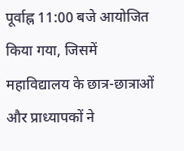पूर्वाह्न 11:00 बजे आयोजित किया गया, जिसमें महाविद्यालय के छात्र-छात्राओं और प्राध्यापकों ने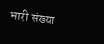भारी संख्या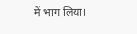में भाग लिया।